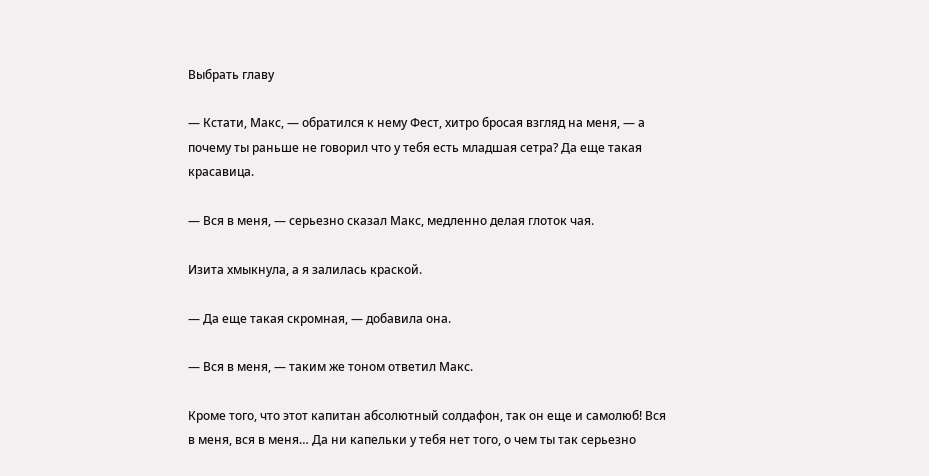Выбрать главу

— Кстати, Макс, — обратился к нему Фест, хитро бросая взгляд на меня, — а почему ты раньше не говорил что у тебя есть младшая сетра? Да еще такая красавица.

— Вся в меня, — серьезно сказал Макс, медленно делая глоток чая.

Изита хмыкнула, а я залилась краской.

— Да еще такая скромная, — добавила она.

— Вся в меня, — таким же тоном ответил Макс.

Кроме того, что этот капитан абсолютный солдафон, так он еще и самолюб! Вся в меня, вся в меня… Да ни капельки у тебя нет того, о чем ты так серьезно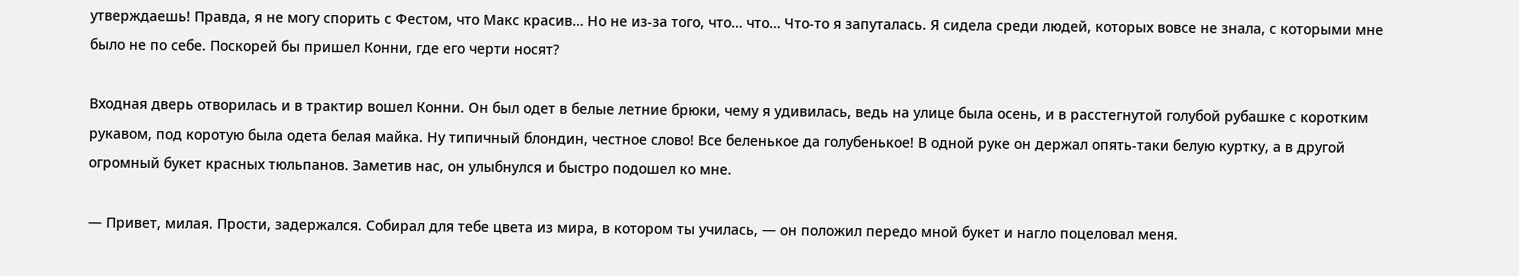утверждаешь! Правда, я не могу спорить с Фестом, что Макс красив… Но не из-за того, что… что… Что-то я запуталась. Я сидела среди людей, которых вовсе не знала, с которыми мне было не по себе. Поскорей бы пришел Конни, где его черти носят?

Входная дверь отворилась и в трактир вошел Конни. Он был одет в белые летние брюки, чему я удивилась, ведь на улице была осень, и в расстегнутой голубой рубашке с коротким рукавом, под коротую была одета белая майка. Ну типичный блондин, честное слово! Все беленькое да голубенькое! В одной руке он держал опять-таки белую куртку, а в другой огромный букет красных тюльпанов. Заметив нас, он улыбнулся и быстро подошел ко мне.

— Привет, милая. Прости, задержался. Собирал для тебе цвета из мира, в котором ты училась, — он положил передо мной букет и нагло поцеловал меня.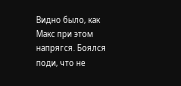Видно было, как Макс при этом напрягся. Боялся поди, что не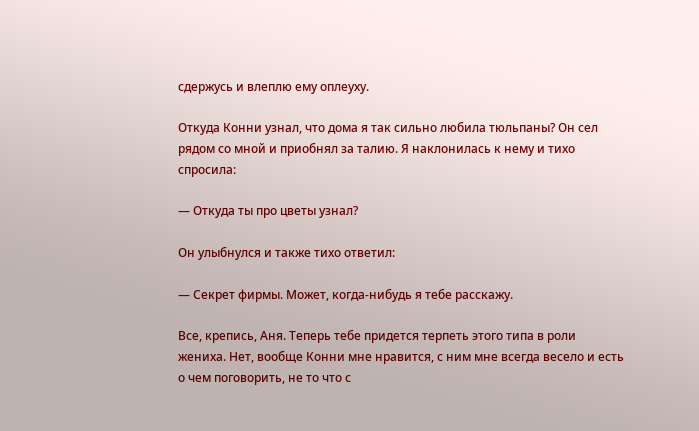сдержусь и влеплю ему оплеуху.

Откуда Конни узнал, что дома я так сильно любила тюльпаны? Он сел рядом со мной и приобнял за талию. Я наклонилась к нему и тихо спросила:

— Откуда ты про цветы узнал?

Он улыбнулся и также тихо ответил:

— Секрет фирмы. Может, когда-нибудь я тебе расскажу.

Все, крепись, Аня. Теперь тебе придется терпеть этого типа в роли жениха. Нет, вообще Конни мне нравится, с ним мне всегда весело и есть о чем поговорить, не то что с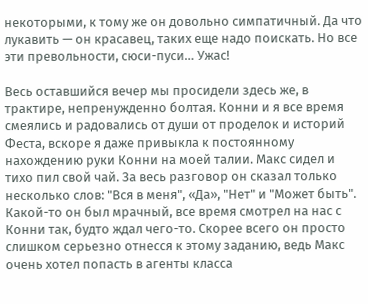некоторыми, к тому же он довольно симпатичный. Да что лукавить — он красавец, таких еще надо поискать. Но все эти превольности, сюси-пуси… Ужас!

Весь оставшийся вечер мы просидели здесь же, в трактире, непренужденно болтая. Конни и я все время смеялись и радовались от души от проделок и историй Феста, вскоре я даже привыкла к постоянному нахождению руки Конни на моей талии. Макс сидел и тихо пил свой чай. За весь разговор он сказал только несколько слов: "Вся в меня", «Да», "Нет" и "Может быть". Какой-то он был мрачный, все время смотрел на нас с Конни так, будто ждал чего-то. Скорее всего он просто слишком серьезно отнесся к этому заданию, ведь Макс очень хотел попасть в агенты класса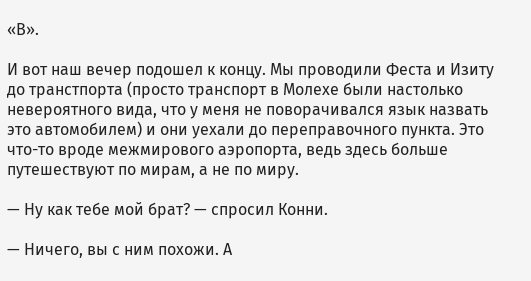«В».

И вот наш вечер подошел к концу. Мы проводили Феста и Изиту до транстпорта (просто транспорт в Молехе были настолько невероятного вида, что у меня не поворачивался язык назвать это автомобилем) и они уехали до переправочного пункта. Это что-то вроде межмирового аэропорта, ведь здесь больше путешествуют по мирам, а не по миру.

— Ну как тебе мой брат? — спросил Конни.

— Ничего, вы с ним похожи. А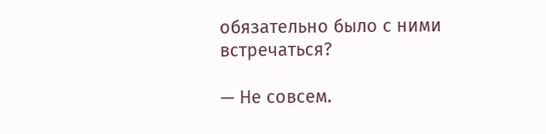обязательно было с ними встречаться?

— Не совсем.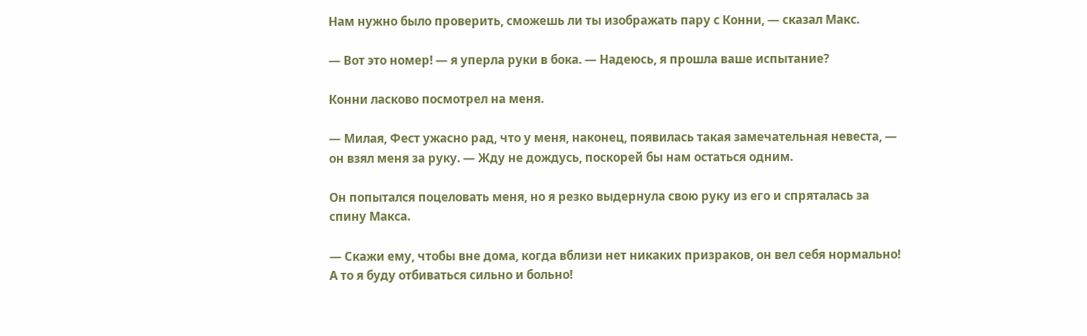Нам нужно было проверить, сможешь ли ты изображать пару с Конни, — сказал Макс.

— Вот это номер! — я уперла руки в бока. — Надеюсь, я прошла ваше испытание?

Конни ласково посмотрел на меня.

— Милая, Фест ужасно рад, что у меня, наконец, появилась такая замечательная невеста, — он взял меня за руку. — Жду не дождусь, поскорей бы нам остаться одним.

Он попытался поцеловать меня, но я резко выдернула свою руку из его и спряталась за спину Макса.

— Скажи ему, чтобы вне дома, когда вблизи нет никаких призраков, он вел себя нормально! А то я буду отбиваться сильно и больно!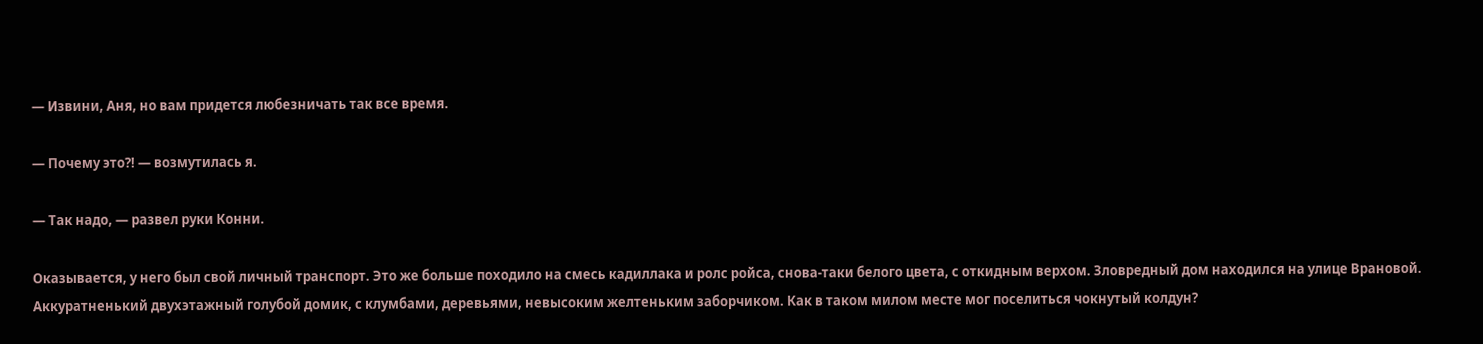— Извини, Аня, но вам придется любезничать так все время.

— Почему это?! — возмутилась я.

— Так надо, — развел руки Конни.

Оказывается, у него был свой личный транспорт. Это же больше походило на смесь кадиллака и ролс ройса, снова-таки белого цвета, с откидным верхом. Зловредный дом находился на улице Врановой. Аккуратненький двухэтажный голубой домик, с клумбами, деревьями, невысоким желтеньким заборчиком. Как в таком милом месте мог поселиться чокнутый колдун?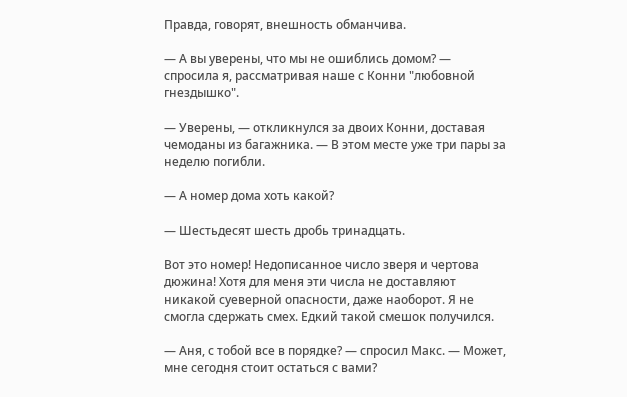Правда, говорят, внешность обманчива.

— А вы уверены, что мы не ошиблись домом? — спросила я, рассматривая наше с Конни "любовной гнездышко".

— Уверены, — откликнулся за двоих Конни, доставая чемоданы из багажника. — В этом месте уже три пары за неделю погибли.

— А номер дома хоть какой?

— Шестьдесят шесть дробь тринадцать.

Вот это номер! Недописанное число зверя и чертова дюжина! Хотя для меня эти числа не доставляют никакой суеверной опасности, даже наоборот. Я не смогла сдержать смех. Едкий такой смешок получился.

— Аня, с тобой все в порядке? — спросил Макс. — Может, мне сегодня стоит остаться с вами?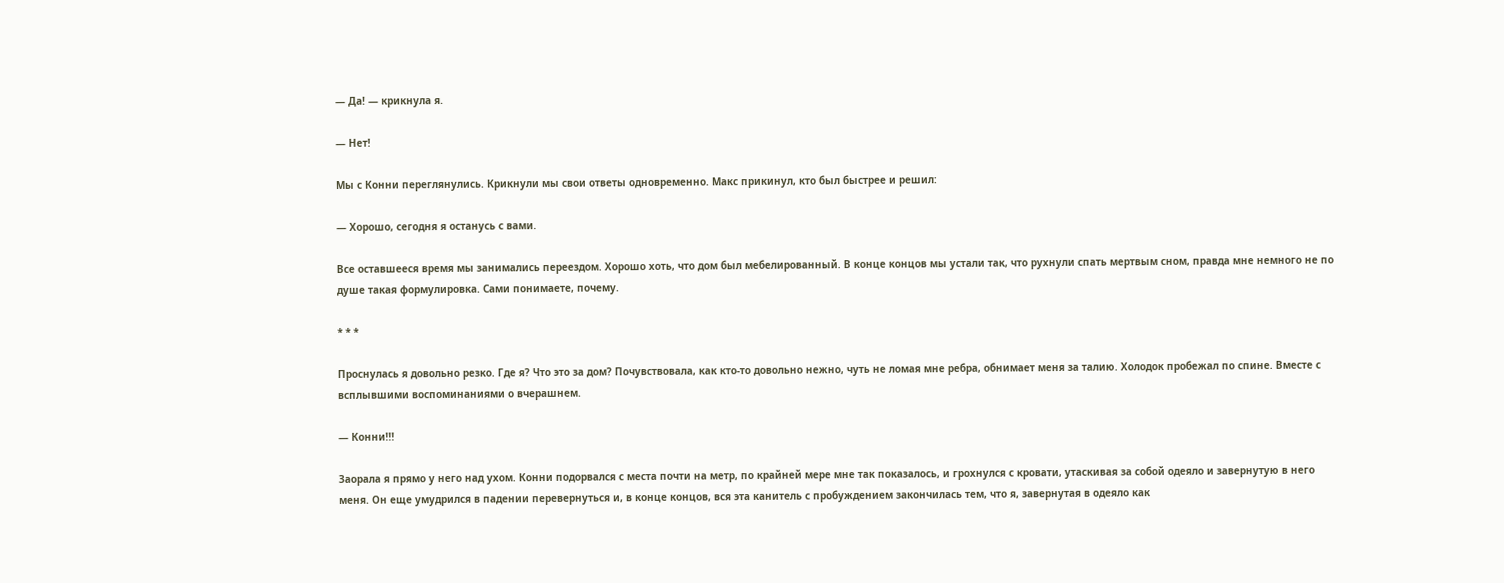— Да! — крикнула я.

— Нет!

Мы с Конни переглянулись. Крикнули мы свои ответы одновременно. Макс прикинул, кто был быстрее и решил:

— Хорошо, сегодня я останусь с вами.

Все оставшееся время мы занимались переездом. Хорошо хоть, что дом был мебелированный. В конце концов мы устали так, что рухнули спать мертвым сном, правда мне немного не по душе такая формулировка. Сами понимаете, почему.

* * *

Проснулась я довольно резко. Где я? Что это за дом? Почувствовала, как кто-то довольно нежно, чуть не ломая мне ребра, обнимает меня за талию. Холодок пробежал по спине. Вместе с всплывшими воспоминаниями о вчерашнем.

— Конни!!!

Заорала я прямо у него над ухом. Конни подорвался с места почти на метр, по крайней мере мне так показалось, и грохнулся с кровати, утаскивая за собой одеяло и завернутую в него меня. Он еще умудрился в падении перевернуться и, в конце концов, вся эта канитель с пробуждением закончилась тем, что я, завернутая в одеяло как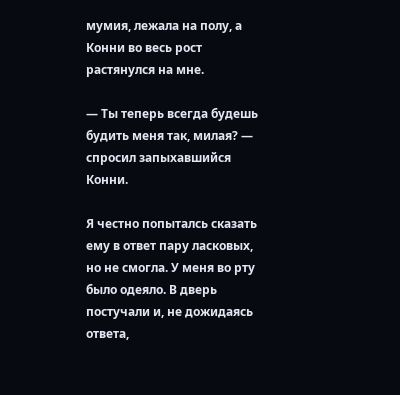мумия, лежала на полу, а Конни во весь рост растянулся на мне.

— Ты теперь всегда будешь будить меня так, милая? — спросил запыхавшийся Конни.

Я честно попыталсь сказать ему в ответ пару ласковых, но не смогла. У меня во рту было одеяло. В дверь постучали и, не дожидаясь ответа,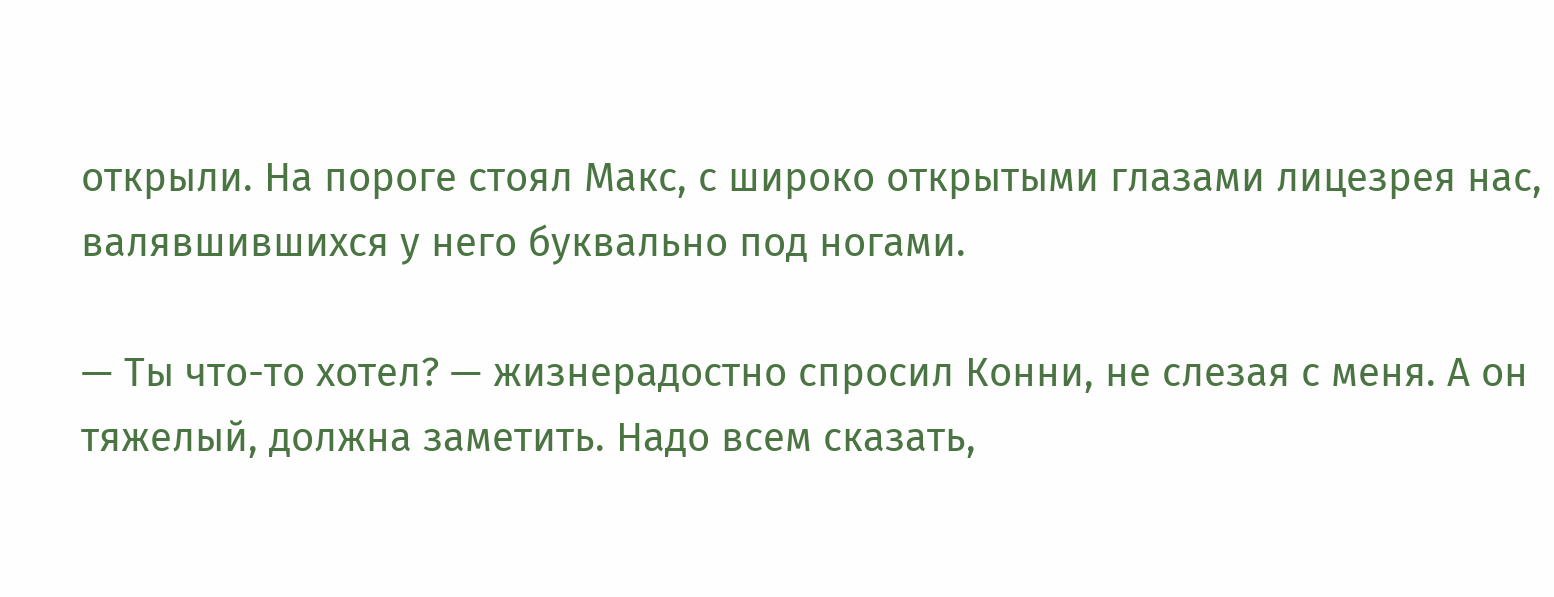открыли. На пороге стоял Макс, с широко открытыми глазами лицезрея нас, валявшившихся у него буквально под ногами.

— Ты что-то хотел? — жизнерадостно спросил Конни, не слезая с меня. А он тяжелый, должна заметить. Надо всем сказать,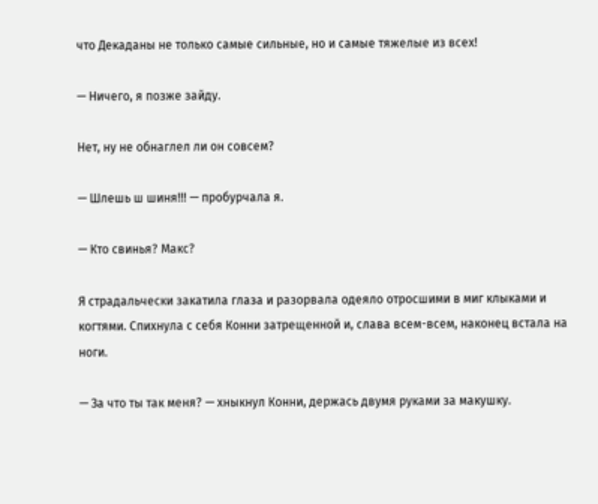что Декаданы не только самые сильные, но и самые тяжелые из всех!

— Ничего, я позже зайду.

Нет, ну не обнаглел ли он совсем?

— Шлешь ш шиня!!! — пробурчала я.

— Кто свинья? Макс?

Я страдальчески закатила глаза и разорвала одеяло отросшими в миг клыками и когтями. Спихнула с себя Конни затрещенной и, слава всем-всем, наконец встала на ноги.

— За что ты так меня? — хныкнул Конни, держась двумя руками за макушку.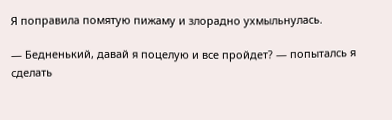Я поправила помятую пижаму и злорадно ухмыльнулась.

— Бедненький, давай я поцелую и все пройдет? — попыталсь я сделать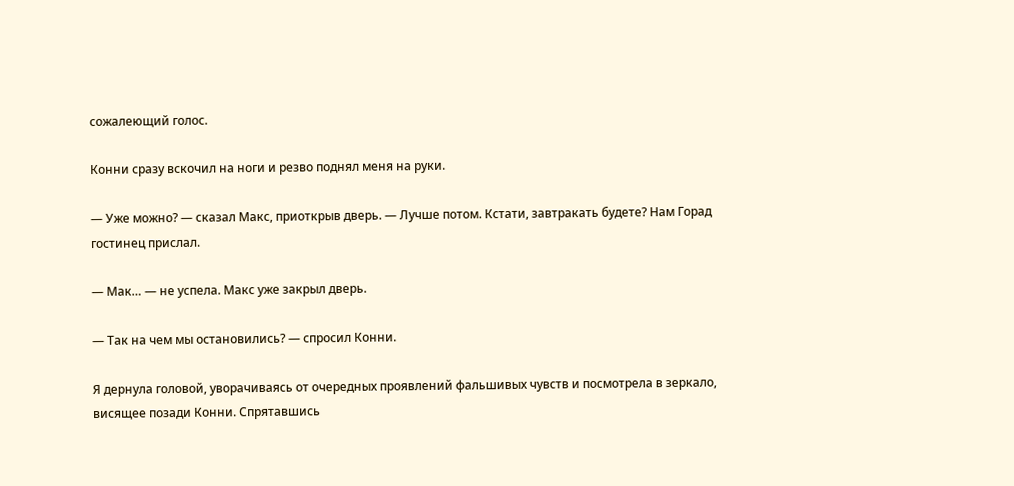сожалеющий голос.

Конни сразу вскочил на ноги и резво поднял меня на руки.

— Уже можно? — сказал Макс, приоткрыв дверь. — Лучше потом. Кстати, завтракать будете? Нам Горад гостинец прислал.

— Мак… — не успела. Макс уже закрыл дверь.

— Так на чем мы остановились? — спросил Конни.

Я дернула головой, уворачиваясь от очередных проявлений фальшивых чувств и посмотрела в зеркало, висящее позади Конни. Спрятавшись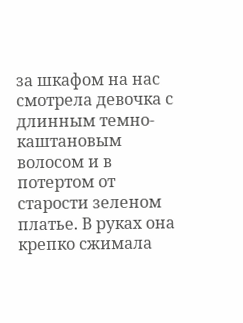за шкафом на нас смотрела девочка с длинным темно-каштановым волосом и в потертом от старости зеленом платье. В руках она крепко сжимала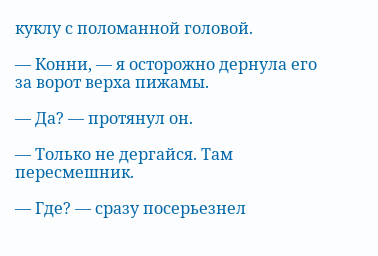куклу с поломанной головой.

— Конни, — я осторожно дернула его за ворот верха пижамы.

— Да? — протянул он.

— Только не дергайся. Там пересмешник.

— Где? — сразу посерьезнел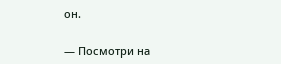он.

— Посмотри на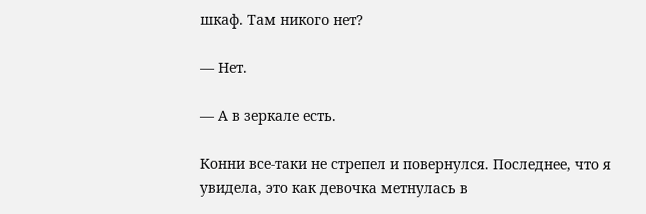шкаф. Там никого нет?

— Нет.

— А в зеркале есть.

Конни все-таки не стрепел и повернулся. Последнее, что я увидела, это как девочка метнулась в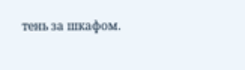тень за шкафом.